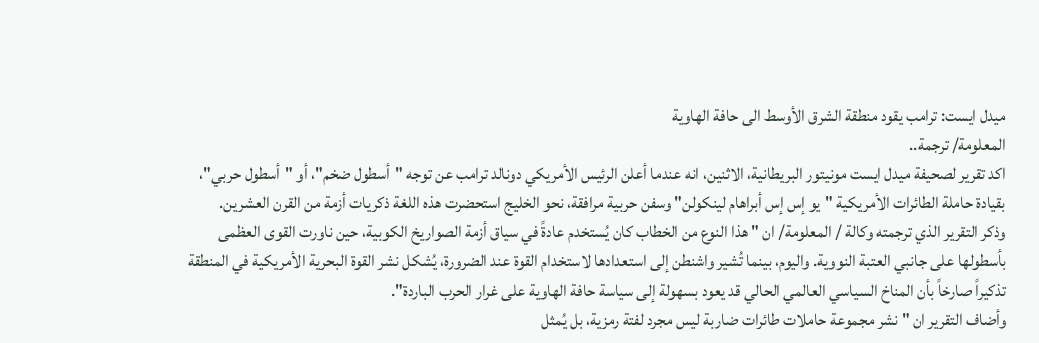ميدل ايست: ترامب يقود منطقة الشرق الأوسط الى حافة الهاوية
المعلومة/ ترجمة..
اكد تقرير لصحيفة ميدل ايست مونيتور البريطانية، الاثنين، انه عندما أعلن الرئيس الأمريكي دونالد ترامب عن توجه "أسطول ضخم"، أو "أسطول حربي"، بقيادة حاملة الطائرات الأمريكية "يو إس إس أبراهام لينكولن" وسفن حربية مرافقة، نحو الخليج استحضرت هذه اللغة ذكريات أزمة من القرن العشرين.
وذكر التقرير الذي ترجمته وكالة / المعلومة/ ان " هذا النوع من الخطاب كان يُستخدم عادةً في سياق أزمة الصواريخ الكوبية، حين ناورت القوى العظمى بأسطولها على جانبي العتبة النووية. واليوم، بينما تُشير واشنطن إلى استعدادها لاستخدام القوة عند الضرورة، يُشكل نشر القوة البحرية الأمريكية في المنطقة تذكيراً صارخاً بأن المناخ السياسي العالمي الحالي قد يعود بسهولة إلى سياسة حافة الهاوية على غرار الحرب الباردة".
وأضاف التقرير ان " نشر مجموعة حاملات طائرات ضاربة ليس مجرد لفتة رمزية، بل يُمثل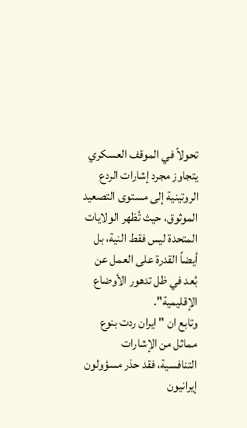تحولاً في الموقف العسكري يتجاوز مجرد إشارات الردع الروتينية إلى مستوى التصعيد الموثوق، حيث تُظهر الولايات المتحدة ليس فقط النية، بل أيضاً القدرة على العمل عن بُعد في ظل تدهور الأوضاع الإقليمية".
وتابع ان " ايران ردت بنوع مماثل من الإشارات التنافسية، فقد حذر مسؤولون إيرانيون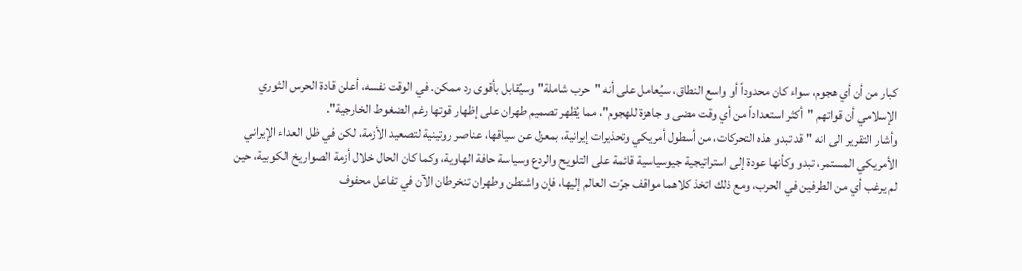كبار من أن أي هجوم، سواء كان محدوداً أو واسع النطاق، سيُعامل على أنه "حرب شاملة" وسيُقابل بأقوى رد ممكن. في الوقت نفسه، أعلن قادة الحرس الثوري الإسلامي أن قواتهم "أكثر استعداداً من أي وقت مضى و جاهزة للهجوم"، مما يُظهر تصميم طهران على إظهار قوتها رغم الضغوط الخارجية".
وأشار التقرير الى انه " قد تبدو هذه التحركات، من أسطول أمريكي وتحذيرات إيرانية، بمعزل عن سياقها، عناصر روتينية لتصعيد الأزمة، لكن في ظل العداء الإيراني الأمريكي المستمر، تبدو وكأنها عودة إلى استراتيجية جيوسياسية قائمة على التلويح والردع وسياسة حافة الهاوية، وكما كان الحال خلال أزمة الصواريخ الكوبية، حين لم يرغب أي من الطرفين في الحرب، ومع ذلك اتخذ كلاهما مواقف جرّت العالم إليها، فإن واشنطن وطهران تنخرطان الآن في تفاعل محفوف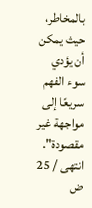بالمخاطر، حيث يمكن أن يؤدي سوء الفهم سريعًا إلى مواجهة غير مقصودة". انتهى / 25 ض